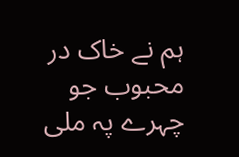ہم نے خاک در محبوب جو چہرے پہ ملی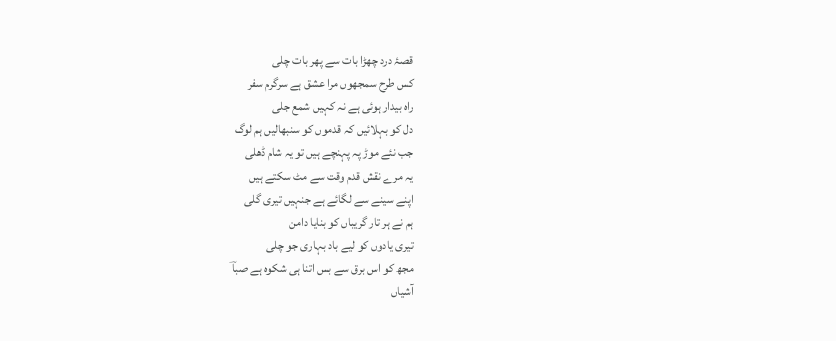قصۂ درد چھڑا بات سے پھر بات چلی
کس طرح سمجھوں مرا عشق ہے سرگرم سفر
راہ بیدار ہوئی ہے نہ کہیں شمع جلی
دل کو بہلائیں کہ قدموں کو سنبھالیں ہم لوگ
جب نئے موڑ پہ پہنچے ہیں تو یہ شام ڈھلی
یہ مرے نقش قدم وقت سے مٹ سکتے ہیں
اپنے سینے سے لگائے ہے جنہیں تیری گلی
ہم نے ہر تار گریباں کو بنایا دامن
تیری یادوں کو لیے باد بہاری جو چلی
مجھ کو اس برق سے بس اتنا ہی شکوہ ہے صباؔ
آشیاں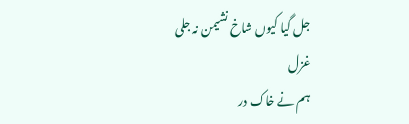جل گیا کیوں شاخ نشیمن نہ جلی
غزل
ہم نے خاک در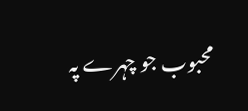محبوب جو چہرے پہ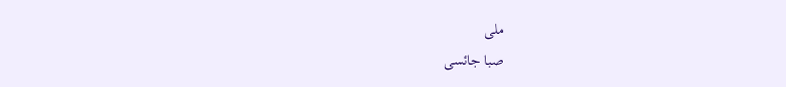ملی
صبا جائسی